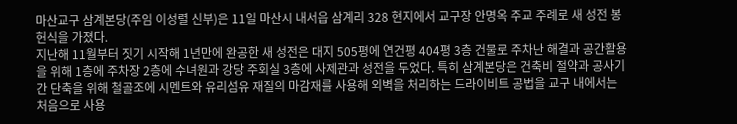마산교구 삼계본당(주임 이성렬 신부)은 11일 마산시 내서읍 삼계리 328 현지에서 교구장 안명옥 주교 주례로 새 성전 봉헌식을 가졌다.
지난해 11월부터 짓기 시작해 1년만에 완공한 새 성전은 대지 505평에 연건평 404평 3층 건물로 주차난 해결과 공간활용을 위해 1층에 주차장 2층에 수녀원과 강당 주회실 3층에 사제관과 성전을 두었다. 특히 삼계본당은 건축비 절약과 공사기간 단축을 위해 철골조에 시멘트와 유리섬유 재질의 마감재를 사용해 외벽을 처리하는 드라이비트 공법을 교구 내에서는 처음으로 사용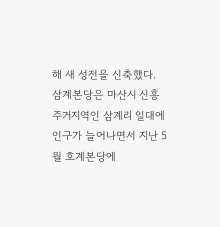해 새 성전을 신축했다.
삼계본당은 마산시 신흥 주거지역인 삼계리 일대에 인구가 늘어나면서 지난 5월 호계본당에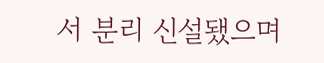서 분리 신설됐으며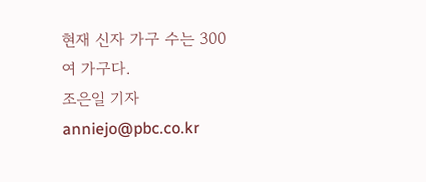현재 신자 가구 수는 300여 가구다.
조은일 기자 anniejo@pbc.co.kr